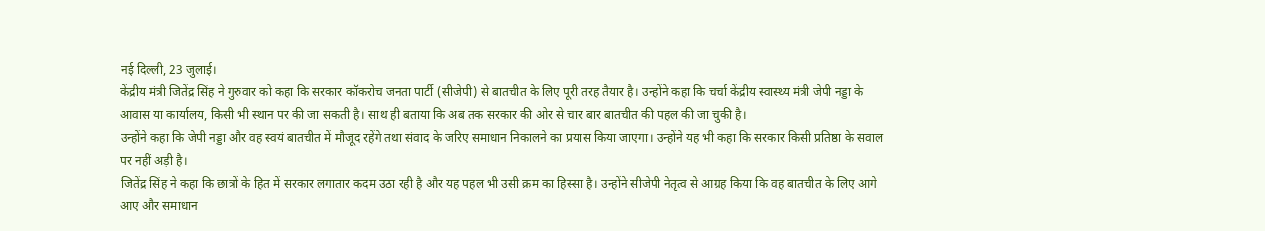नई दिल्ली, 23 जुलाई।
केंद्रीय मंत्री जितेंद्र सिंह ने गुरुवार को कहा कि सरकार कॉकरोच जनता पार्टी (सीजेपी) से बातचीत के लिए पूरी तरह तैयार है। उन्होंने कहा कि चर्चा केंद्रीय स्वास्थ्य मंत्री जेपी नड्डा के आवास या कार्यालय, किसी भी स्थान पर की जा सकती है। साथ ही बताया कि अब तक सरकार की ओर से चार बार बातचीत की पहल की जा चुकी है।
उन्होंने कहा कि जेपी नड्डा और वह स्वयं बातचीत में मौजूद रहेंगे तथा संवाद के जरिए समाधान निकालने का प्रयास किया जाएगा। उन्होंने यह भी कहा कि सरकार किसी प्रतिष्ठा के सवाल पर नहीं अड़ी है।
जितेंद्र सिंह ने कहा कि छात्रों के हित में सरकार लगातार कदम उठा रही है और यह पहल भी उसी क्रम का हिस्सा है। उन्होंने सीजेपी नेतृत्व से आग्रह किया कि वह बातचीत के लिए आगे आए और समाधान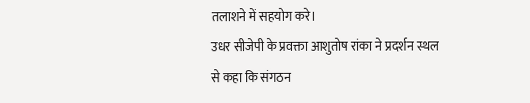तलाशने में सहयोग करे।
उधर सीजेपी के प्रवक्ता आशुतोष रांका ने प्रदर्शन स्थल से कहा कि संगठन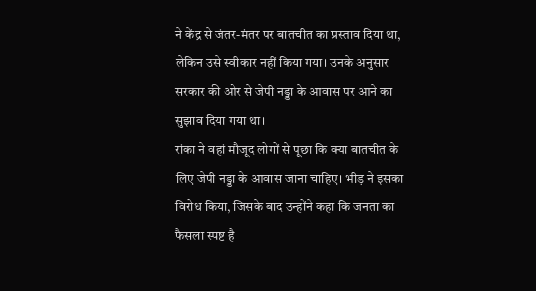ने केंद्र से जंतर-मंतर पर बातचीत का प्रस्ताव दिया था, लेकिन उसे स्वीकार नहीं किया गया। उनके अनुसार सरकार की ओर से जेपी नड्डा के आवास पर आने का सुझाव दिया गया था।
रांका ने वहां मौजूद लोगों से पूछा कि क्या बातचीत के लिए जेपी नड्डा के आवास जाना चाहिए। भीड़ ने इसका विरोध किया, जिसके बाद उन्होंने कहा कि जनता का फैसला स्पष्ट है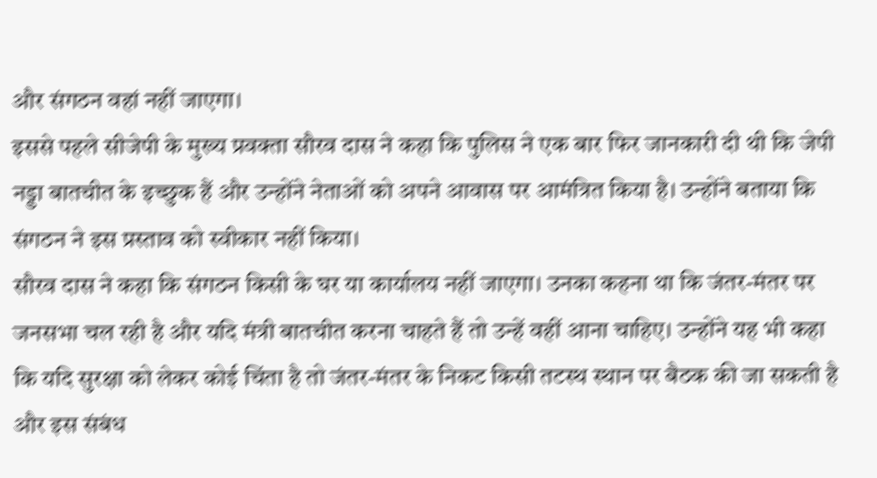और संगठन वहां नहीं जाएगा।
इससे पहले सीजेपी के मुख्य प्रवक्ता सौरव दास ने कहा कि पुलिस ने एक बार फिर जानकारी दी थी कि जेपी नड्डा बातचीत के इच्छुक हैं और उन्होंने नेताओं को अपने आवास पर आमंत्रित किया है। उन्होंने बताया कि संगठन ने इस प्रस्ताव को स्वीकार नहीं किया।
सौरव दास ने कहा कि संगठन किसी के घर या कार्यालय नहीं जाएगा। उनका कहना था कि जंतर-मंतर पर जनसभा चल रही है और यदि मंत्री बातचीत करना चाहते हैं तो उन्हें वहीं आना चाहिए। उन्होंने यह भी कहा कि यदि सुरक्षा को लेकर कोई चिंता है तो जंतर-मंतर के निकट किसी तटस्थ स्थान पर बैठक की जा सकती है और इस संबंध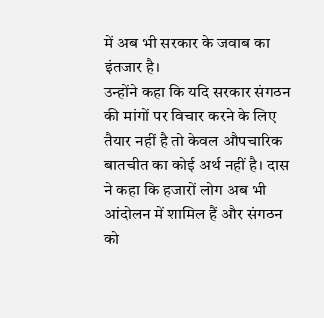में अब भी सरकार के जवाब का इंतजार है।
उन्होंने कहा कि यदि सरकार संगठन की मांगों पर विचार करने के लिए तैयार नहीं है तो केवल औपचारिक बातचीत का कोई अर्थ नहीं है। दास ने कहा कि हजारों लोग अब भी आंदोलन में शामिल हैं और संगठन को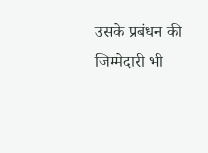उसके प्रबंधन की जिम्मेदारी भी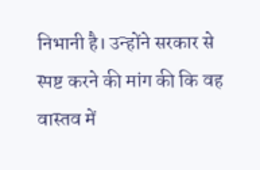निभानी है। उन्होंने सरकार से स्पष्ट करने की मांग की कि वह वास्तव में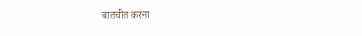बातचीत करना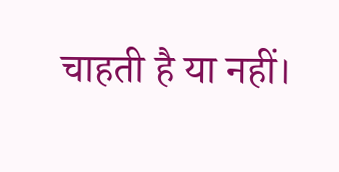चाहती है या नहीं।